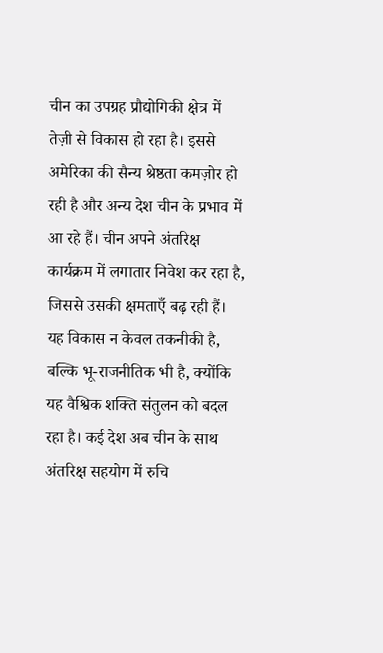चीन का उपग्रह प्रौद्योगिकी क्षेत्र में तेज़ी से विकास हो रहा है। इससे अमेरिका की सैन्य श्रेष्ठता कमज़ोर हो रही है और अन्य देश चीन के प्रभाव में आ रहे हैं। चीन अपने अंतरिक्ष कार्यक्रम में लगातार निवेश कर रहा है, जिससे उसकी क्षमताएँ बढ़ रही हैं। यह विकास न केवल तकनीकी है, बल्कि भू-राजनीतिक भी है, क्योंकि यह वैश्विक शक्ति संतुलन को बदल रहा है। कई देश अब चीन के साथ अंतरिक्ष सहयोग में रुचि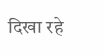दिखा रहे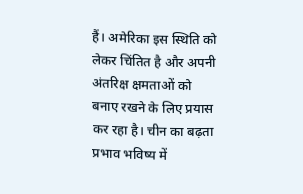हैं। अमेरिका इस स्थिति को लेकर चिंतित है और अपनी अंतरिक्ष क्षमताओं को बनाए रखने के लिए प्रयास कर रहा है। चीन का बढ़ता प्रभाव भविष्य में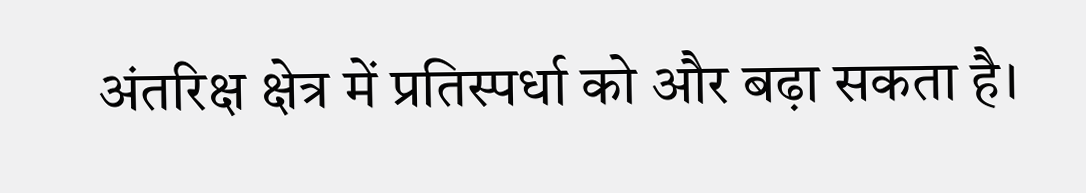अंतरिक्ष क्षेत्र में प्रतिस्पर्धा को और बढ़ा सकता है।